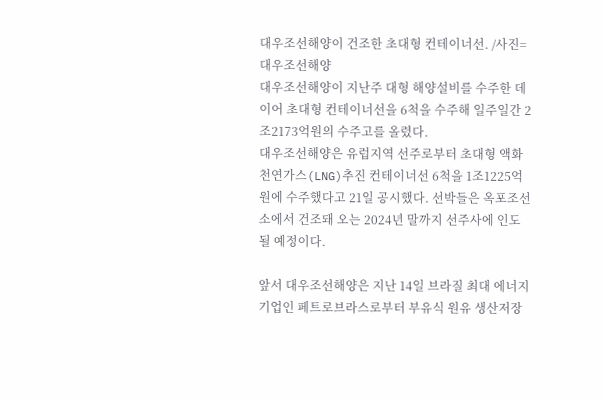대우조선해양이 건조한 초대형 컨테이너선. /사진=대우조선해양
대우조선해양이 지난주 대형 해양설비를 수주한 데 이어 초대형 컨테이너선을 6척을 수주해 일주일간 2조2173억원의 수주고를 올렸다.
대우조선해양은 유럽지역 선주로부터 초대형 액화천연가스(LNG)추진 컨테이너선 6척을 1조1225억원에 수주했다고 21일 공시했다. 선박들은 옥포조선소에서 건조돼 오는 2024년 말까지 선주사에 인도될 예정이다.

앞서 대우조선해양은 지난 14일 브라질 최대 에너지기업인 페트로브라스로부터 부유식 원유 생산저장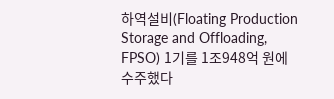하역설비(Floating Production Storage and Offloading, FPSO) 1기를 1조948억 원에 수주했다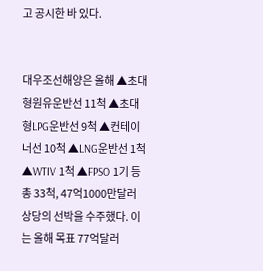고 공시한 바 있다.


대우조선해양은 올해 ▲초대형원유운반선 11척 ▲초대형LPG운반선 9척 ▲컨테이너선 10척 ▲LNG운반선 1척 ▲WTIV 1척 ▲FPSO 1기 등 총 33척, 47억1000만달러 상당의 선박을 수주했다. 이는 올해 목표 77억달러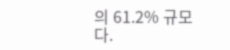의 61.2% 규모다.